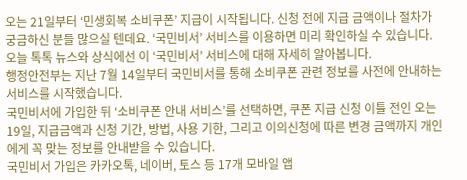오는 21일부터 ‘민생회복 소비쿠폰’ 지급이 시작됩니다. 신청 전에 지급 금액이나 절차가 궁금하신 분들 많으실 텐데요. ‘국민비서’ 서비스를 이용하면 미리 확인하실 수 있습니다.
오늘 톡톡 뉴스와 상식에선 이 ‘국민비서’ 서비스에 대해 자세히 알아봅니다.
행정안전부는 지난 7월 14일부터 국민비서를 통해 소비쿠폰 관련 정보를 사전에 안내하는 서비스를 시작했습니다.
국민비서에 가입한 뒤 ‘소비쿠폰 안내 서비스’를 선택하면, 쿠폰 지급 신청 이틀 전인 오는 19일, 지급금액과 신청 기간, 방법, 사용 기한, 그리고 이의신청에 따른 변경 금액까지 개인에게 꼭 맞는 정보를 안내받을 수 있습니다.
국민비서 가입은 카카오톡, 네이버, 토스 등 17개 모바일 앱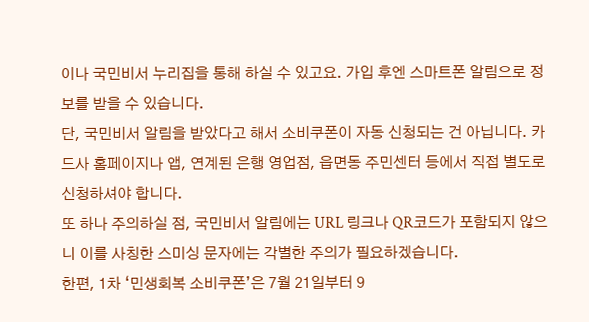이나 국민비서 누리집을 통해 하실 수 있고요. 가입 후엔 스마트폰 알림으로 정보를 받을 수 있습니다.
단, 국민비서 알림을 받았다고 해서 소비쿠폰이 자동 신청되는 건 아닙니다. 카드사 홈페이지나 앱, 연계된 은행 영업점, 읍면동 주민센터 등에서 직접 별도로 신청하셔야 합니다.
또 하나 주의하실 점, 국민비서 알림에는 URL 링크나 QR코드가 포함되지 않으니 이를 사칭한 스미싱 문자에는 각별한 주의가 필요하겠습니다.
한편, 1차 ‘민생회복 소비쿠폰’은 7월 21일부터 9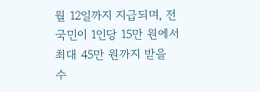월 12일까지 지급되며, 전 국민이 1인당 15만 원에서 최대 45만 원까지 받을 수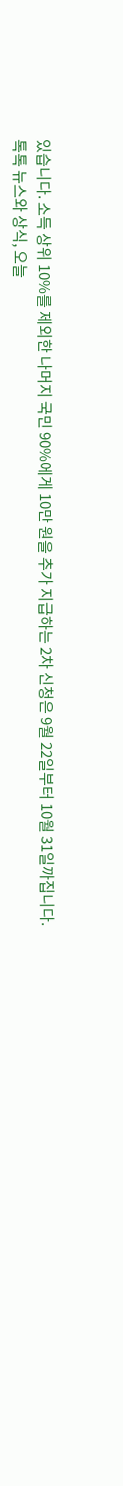있습니다. 소득 상위 10%를 제외한 나머지 국민 90%에게 10만 원을 추가 지급하는 2차 신청은 9월 22일부터 10월 31일까집니다.
톡톡 뉴스와 상식, 오늘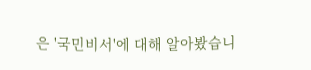은 '국민비서'에 대해 알아봤습니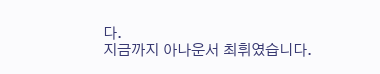다.
지금까지 아나운서 최휘였습니다.